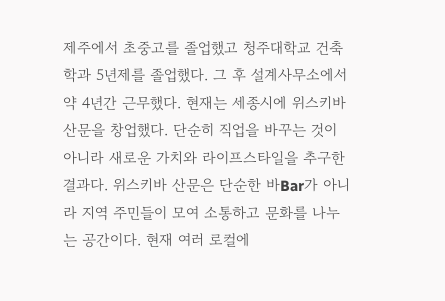제주에서 초중고를 졸업했고 청주대학교 건축학과 5년제를 졸업했다. 그 후 설계사무소에서 약 4년간 근무했다. 현재는 세종시에 위스키바 산문을 창업했다. 단순히 직업을 바꾸는 것이 아니라 새로운 가치와 라이프스타일을 추구한 결과다. 위스키바 산문은 단순한 바Bar가 아니라 지역 주민들이 모여 소통하고 문화를 나누는 공간이다. 현재 여러 로컬에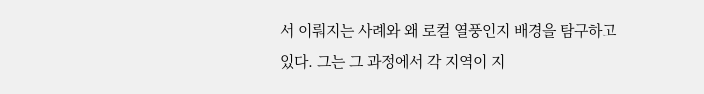서 이뤄지는 사례와 왜 로컬 열풍인지 배경을 탐구하고 있다. 그는 그 과정에서 각 지역이 지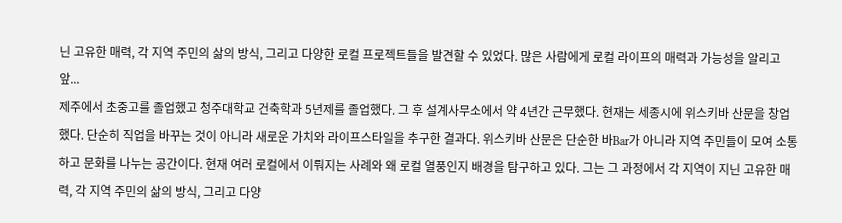닌 고유한 매력, 각 지역 주민의 삶의 방식, 그리고 다양한 로컬 프로젝트들을 발견할 수 있었다. 많은 사람에게 로컬 라이프의 매력과 가능성을 알리고 앞...
제주에서 초중고를 졸업했고 청주대학교 건축학과 5년제를 졸업했다. 그 후 설계사무소에서 약 4년간 근무했다. 현재는 세종시에 위스키바 산문을 창업했다. 단순히 직업을 바꾸는 것이 아니라 새로운 가치와 라이프스타일을 추구한 결과다. 위스키바 산문은 단순한 바Bar가 아니라 지역 주민들이 모여 소통하고 문화를 나누는 공간이다. 현재 여러 로컬에서 이뤄지는 사례와 왜 로컬 열풍인지 배경을 탐구하고 있다. 그는 그 과정에서 각 지역이 지닌 고유한 매력, 각 지역 주민의 삶의 방식, 그리고 다양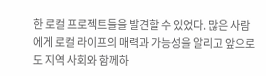한 로컬 프로젝트들을 발견할 수 있었다. 많은 사람에게 로컬 라이프의 매력과 가능성을 알리고 앞으로도 지역 사회와 함께하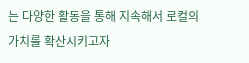는 다양한 활동을 통해 지속해서 로컬의 가치를 확산시키고자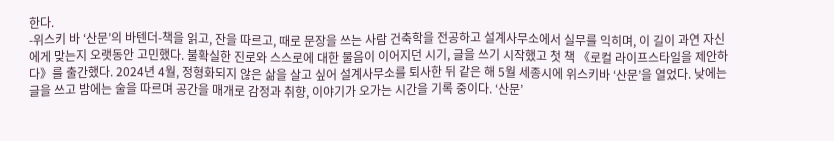한다.
-위스키 바 ‘산문’의 바텐더-책을 읽고, 잔을 따르고, 때로 문장을 쓰는 사람 건축학을 전공하고 설계사무소에서 실무를 익히며, 이 길이 과연 자신에게 맞는지 오랫동안 고민했다. 불확실한 진로와 스스로에 대한 물음이 이어지던 시기, 글을 쓰기 시작했고 첫 책 《로컬 라이프스타일을 제안하다》를 출간했다. 2024년 4월, 정형화되지 않은 삶을 살고 싶어 설계사무소를 퇴사한 뒤 같은 해 5월 세종시에 위스키바 ‘산문’을 열었다. 낮에는 글을 쓰고 밤에는 술을 따르며 공간을 매개로 감정과 취향, 이야기가 오가는 시간을 기록 중이다. ‘산문’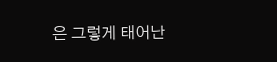은 그렇게 태어난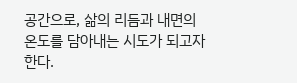공간으로, 삶의 리듬과 내면의 온도를 담아내는 시도가 되고자 한다.